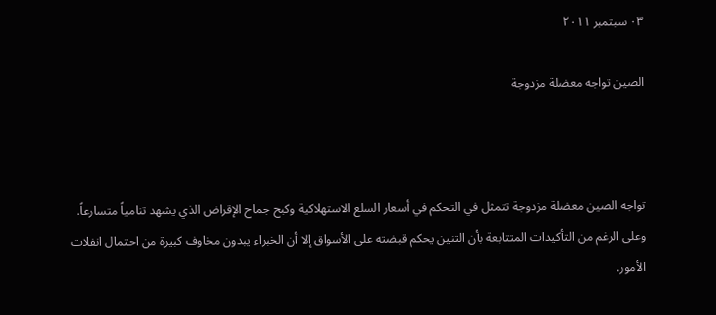٠٣ سبتمبر ٢٠١١

الصين تواجه معضلة مزدوجة



تواجه الصين معضلة مزدوجة تتمثل في التحكم في أسعار السلع الاستهلاكية وكبح جماح الإقراض الذي يشهد تنامياً متسارعاً. وعلى الرغم من التأكيدات المتتابعة بأن التنين يحكم قبضته على الأسواق إلا أن الخبراء يبدون مخاوف كبيرة من احتمال انفلات الأمور.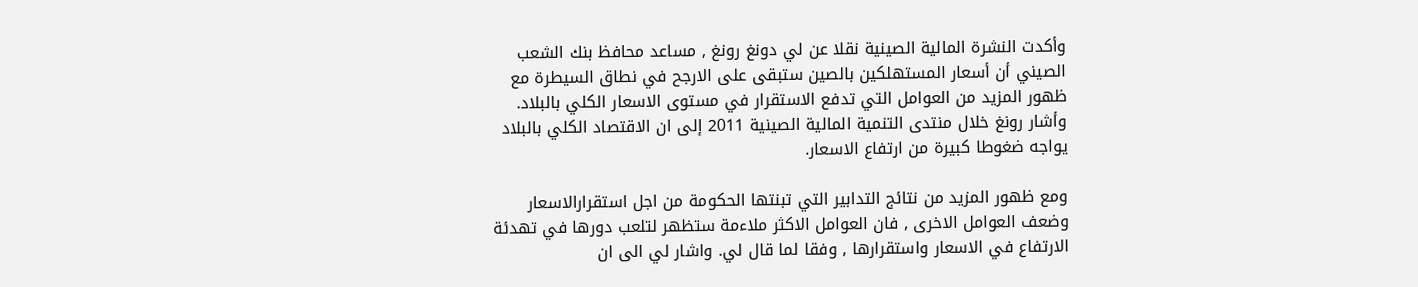وأكدت النشرة المالية الصينية نقلا عن لي دونغ رونغ , مساعد محافظ بنك الشعب الصيني أن أسعار المستهلكين بالصين ستبقى على الارجح في نطاق السيطرة مع ظهور المزيد من العوامل التي تدفع الاستقرار في مستوى الاسعار الكلي بالبلاد. وأشار رونغ خلال منتدى التنمية المالية الصينية 2011 إلى ان الاقتصاد الكلي بالبلاد يواجه ضغوطا كبيرة من ارتفاع الاسعار.

ومع ظهور المزيد من نتائج التدابير التي تبنتها الحكومة من اجل استقرارالاسعار وضعف العوامل الاخرى , فان العوامل الاكثر ملاءمة ستظهر لتلعب دورها في تهدئة الارتفاع في الاسعار واستقرارها , وفقا لما قال لي. واشار لي الى ان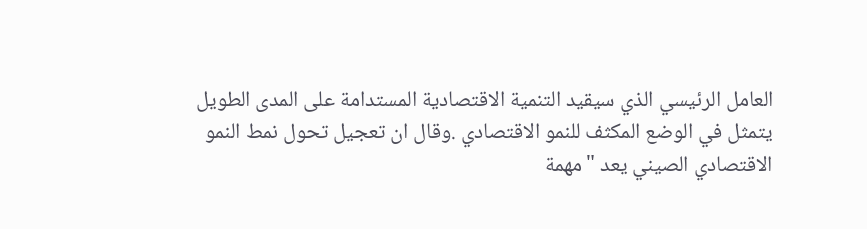العامل الرئيسي الذي سيقيد التنمية الاقتصادية المستدامة على المدى الطويل يتمثل في الوضع المكثف للنمو الاقتصادي .وقال ان تعجيل تحول نمط النمو الاقتصادي الصيني يعد "مهمة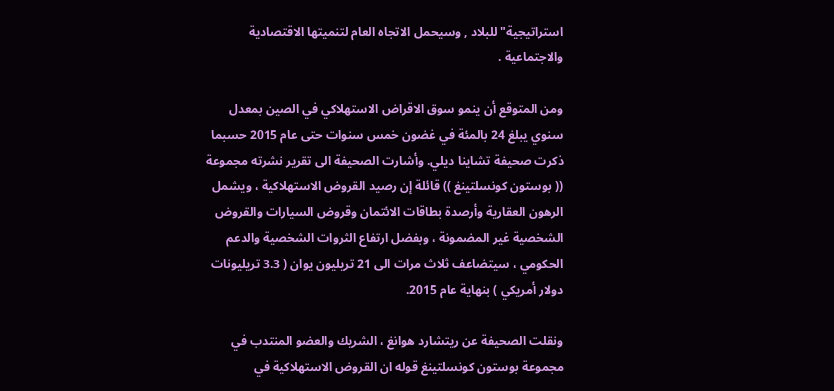استراتيجية" للبلاد , وسيحمل الاتجاه العام لتنميتها الاقتصادية والاجتماعية .

ومن المتوقع أن ينمو سوق الاقراض الاستهلاكي في الصين بمعدل سنوي يبلغ 24 بالمئة في غضون خمس سنوات حتى عام 2015 حسبما ذكرت صحيفة تشاينا ديلي. وأشارت الصحيفة الى تقرير نشرته مجموعة (( بوستون كونسلتينغ )) قائلة إن رصيد القروض الاستهلاكية ، ويشمل الرهون العقارية وأرصدة بطاقات الائتمان وقروض السيارات والقروض الشخصية غير المضمونة ، وبفضل ارتفاع الثروات الشخصية والدعم الحكومي ، سيتضاعف ثلاث مرات الى 21 تريليون يوان ( 3.3 تريليونات دولار أمريكي ) بنهاية عام 2015.

ونقلت الصحيفة عن ريتشارد هوانغ ، الشريك والعضو المنتدب في مجموعة بوستون كونسلتينغ قوله ان القروض الاستهلاكية في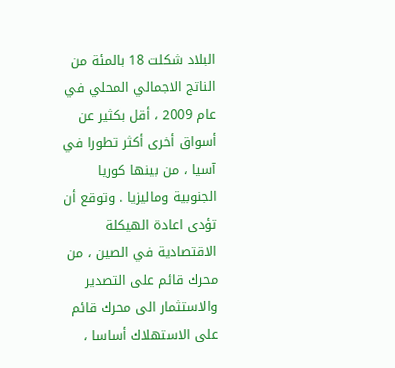البلاد شكلت 18 بالمئة من الناتج الاجمالي المحلي في عام 2009 ، أقل بكثير عن أسواق أخرى أكثر تطورا في آسيا ، من بينها كوريا الجنوبية وماليزيا . وتوقع أن تؤدى اعادة الهيكلة الاقتصادية في الصين ، من محرك قائم على التصدير والاستثمار الى محرك قائم على الاستهلاك أساسا ،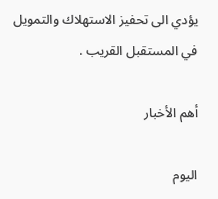يؤدي الى تحفيز الاستهلاك والتمويل في المستقبل القريب .

أهم الأخبار

اليوم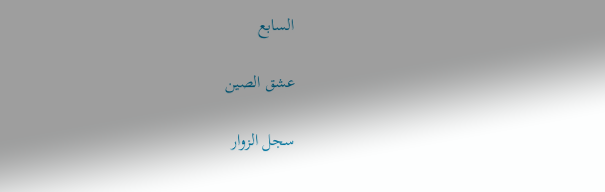السابع

عشق الصين

سجل الزوار